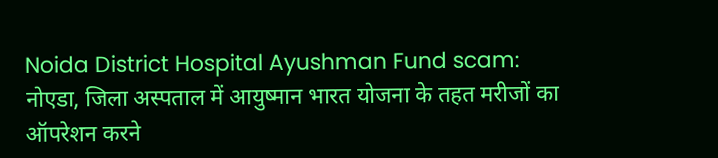Noida District Hospital Ayushman Fund scam: नोएडा, जिला अस्पताल में आयुष्मान भारत योजना के तहत मरीजों का ऑपरेशन करने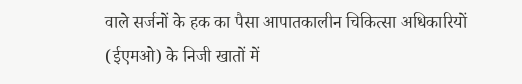वाले सर्जनों के हक का पैसा आपातकालीन चिकित्सा अधिकारियों (ईएमओ) के निजी खातों में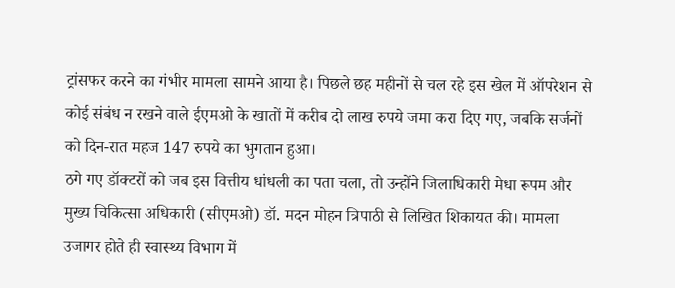ट्रांसफर करने का गंभीर मामला सामने आया है। पिछले छह महीनों से चल रहे इस खेल में ऑपरेशन से कोई संबंध न रखने वाले ईएमओ के खातों में करीब दो लाख रुपये जमा करा दिए गए, जबकि सर्जनों को दिन-रात महज 147 रुपये का भुगतान हुआ।
ठगे गए डॉक्टरों को जब इस वित्तीय धांधली का पता चला, तो उन्होंने जिलाधिकारी मेधा रूपम और मुख्य चिकित्सा अधिकारी (सीएमओ) डॉ. मदन मोहन त्रिपाठी से लिखित शिकायत की। मामला उजागर होते ही स्वास्थ्य विभाग में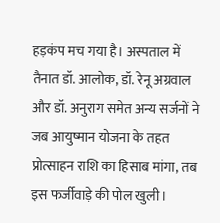हड़कंप मच गया है। अस्पताल में तैनात डॉ. आलोक, डॉ. रेनू अग्रवाल और डॉ. अनुराग समेत अन्य सर्जनों ने जब आयुष्मान योजना के तहत प्रोत्साहन राशि का हिसाब मांगा, तब इस फर्जीवाड़े की पोल खुली।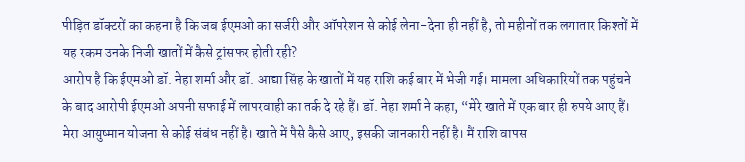पीड़ित डॉक्टरों का कहना है कि जब ईएमओ का सर्जरी और ऑपरेशन से कोई लेना-देना ही नहीं है, तो महीनों तक लगातार किश्तों में यह रकम उनके निजी खातों में कैसे ट्रांसफर होती रही?
आरोप है कि ईएमओ डॉ. नेहा शर्मा और डॉ. आद्या सिंह के खातों में यह राशि कई बार में भेजी गई। मामला अधिकारियों तक पहुंचने के बाद आरोपी ईएमओ अपनी सफाई में लापरवाही का तर्क दे रहे हैं। डॉ. नेहा शर्मा ने कहा, “मेरे खाते में एक बार ही रुपये आए हैं। मेरा आयुष्मान योजना से कोई संबंध नहीं है। खाते में पैसे कैसे आए, इसकी जानकारी नहीं है। मैं राशि वापस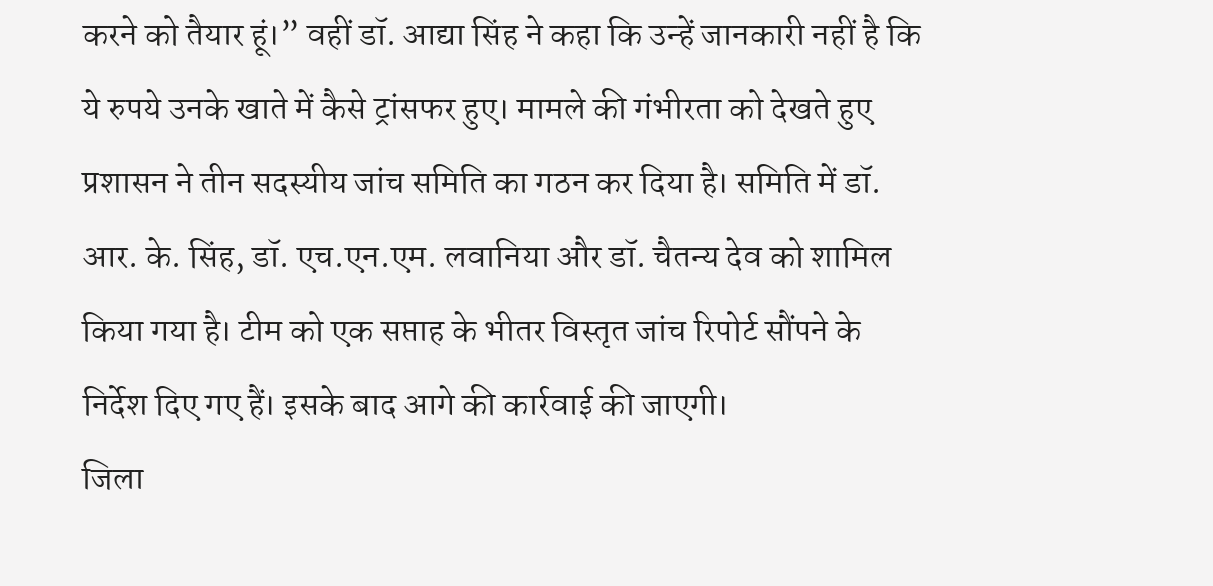करने को तैयार हूं।” वहीं डॉ. आद्या सिंह ने कहा कि उन्हें जानकारी नहीं है कि ये रुपये उनके खाते में कैसे ट्रांसफर हुए। मामले की गंभीरता को देखते हुए प्रशासन ने तीन सदस्यीय जांच समिति का गठन कर दिया है। समिति में डॉ. आर. के. सिंह, डॉ. एच.एन.एम. लवानिया और डॉ. चैतन्य देव को शामिल किया गया है। टीम को एक सप्ताह के भीतर विस्तृत जांच रिपोर्ट सौंपने के निर्देश दिए गए हैं। इसके बाद आगे की कार्रवाई की जाएगी।
जिला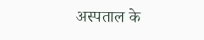अस्पताल के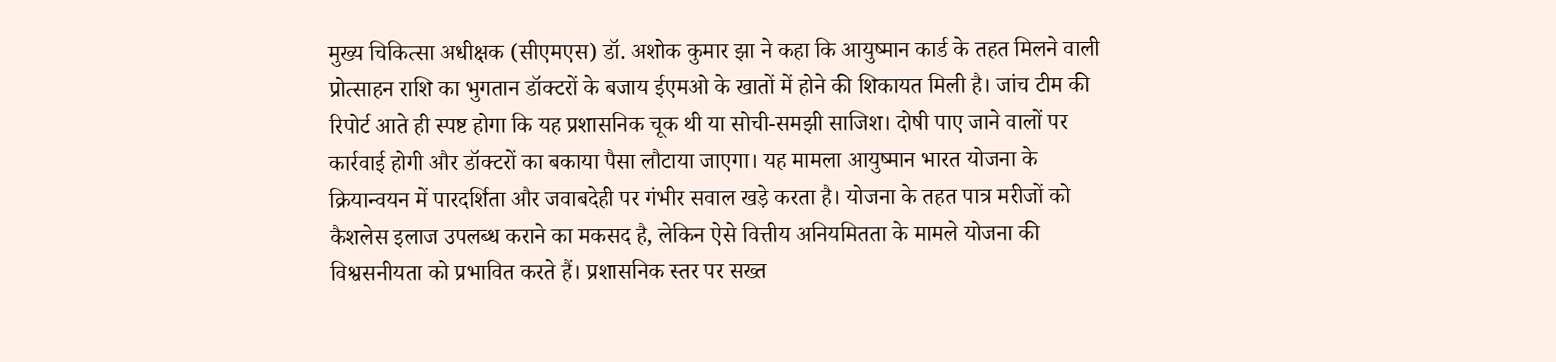मुख्य चिकित्सा अधीक्षक (सीएमएस) डॉ. अशोक कुमार झा ने कहा कि आयुष्मान कार्ड के तहत मिलने वाली प्रोत्साहन राशि का भुगतान डॉक्टरों के बजाय ईएमओ के खातों में होने की शिकायत मिली है। जांच टीम की रिपोर्ट आते ही स्पष्ट होगा कि यह प्रशासनिक चूक थी या सोची-समझी साजिश। दोषी पाए जाने वालों पर कार्रवाई होगी और डॉक्टरों का बकाया पैसा लौटाया जाएगा। यह मामला आयुष्मान भारत योजना के क्रियान्वयन में पारदर्शिता और जवाबदेही पर गंभीर सवाल खड़े करता है। योजना के तहत पात्र मरीजों को कैशलेस इलाज उपलब्ध कराने का मकसद है, लेकिन ऐसे वित्तीय अनियमितता के मामले योजना की विश्वसनीयता को प्रभावित करते हैं। प्रशासनिक स्तर पर सख्त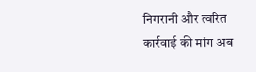निगरानी और त्वरित कार्रवाई की मांग अब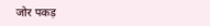जोर पकड़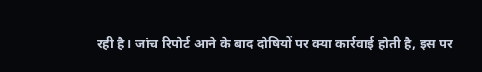रही है। जांच रिपोर्ट आने के बाद दोषियों पर क्या कार्रवाई होती है, इस पर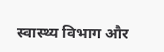स्वास्थ्य विभाग और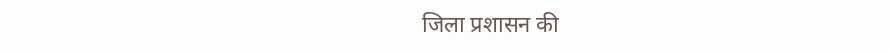जिला प्रशासन की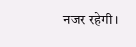नजर रहेगी।